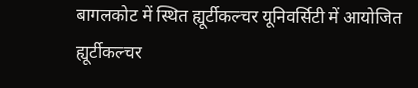बागलकोट में स्थित ह्यूर्टीकल्चर यूनिवर्सिटी में आयोजित ह्यूर्टीकल्चर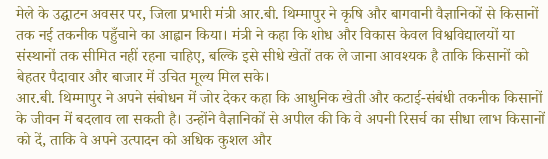मेले के उद्घाटन अवसर पर, जिला प्रभारी मंत्री आर.बी. थिम्मापुर ने कृषि और बागवानी वैज्ञानिकों से किसानों तक नई तकनीक पहुँचाने का आह्वान किया। मंत्री ने कहा कि शोध और विकास केवल विश्वविद्यालयों या संस्थानों तक सीमित नहीं रहना चाहिए, बल्कि इसे सीधे खेतों तक ले जाना आवश्यक है ताकि किसानों को बेहतर पैदावार और बाजार में उचित मूल्य मिल सके।
आर.बी. थिम्मापुर ने अपने संबोधन में जोर देकर कहा कि आधुनिक खेती और कटाई-संबंधी तकनीक किसानों के जीवन में बदलाव ला सकती है। उन्होंने वैज्ञानिकों से अपील की कि वे अपनी रिसर्च का सीधा लाभ किसानों को दें, ताकि वे अपने उत्पादन को अधिक कुशल और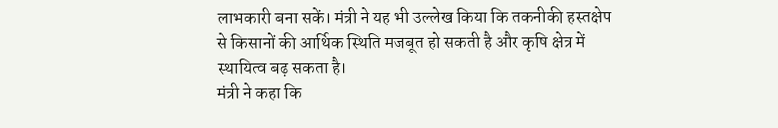लाभकारी बना सकें। मंत्री ने यह भी उल्लेख किया कि तकनीकी हस्तक्षेप से किसानों की आर्थिक स्थिति मजबूत हो सकती है और कृषि क्षेत्र में स्थायित्व बढ़ सकता है।
मंत्री ने कहा कि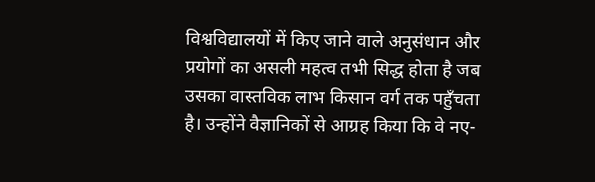विश्वविद्यालयों में किए जाने वाले अनुसंधान और प्रयोगों का असली महत्व तभी सिद्ध होता है जब उसका वास्तविक लाभ किसान वर्ग तक पहुँचता है। उन्होंने वैज्ञानिकों से आग्रह किया कि वे नए-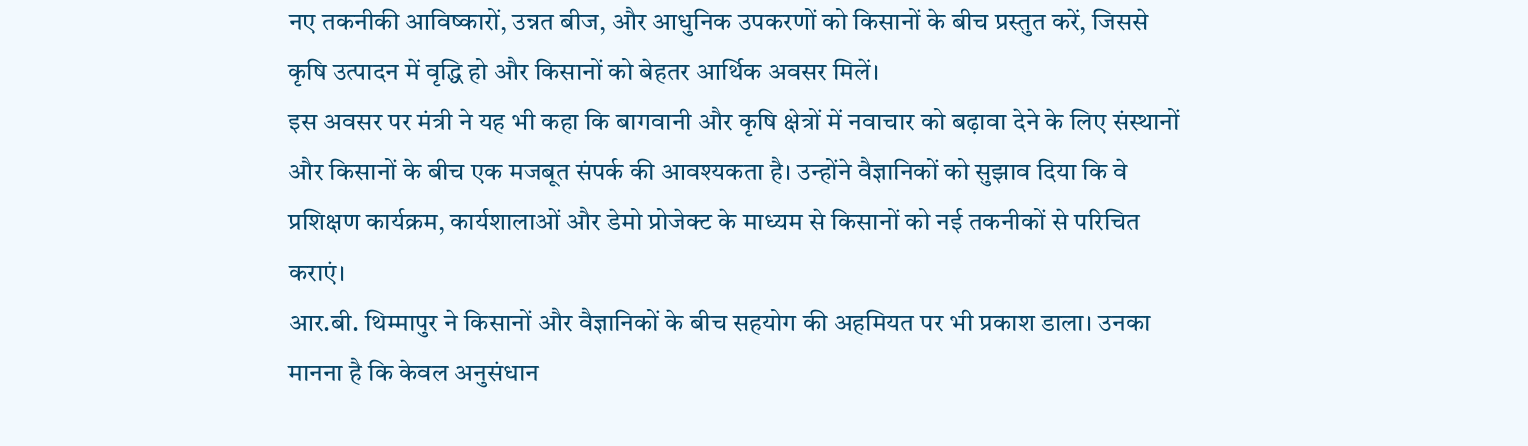नए तकनीकी आविष्कारों, उन्नत बीज, और आधुनिक उपकरणों को किसानों के बीच प्रस्तुत करें, जिससे कृषि उत्पादन में वृद्धि हो और किसानों को बेहतर आर्थिक अवसर मिलें।
इस अवसर पर मंत्री ने यह भी कहा कि बागवानी और कृषि क्षेत्रों में नवाचार को बढ़ावा देने के लिए संस्थानों और किसानों के बीच एक मजबूत संपर्क की आवश्यकता है। उन्होंने वैज्ञानिकों को सुझाव दिया कि वे प्रशिक्षण कार्यक्रम, कार्यशालाओं और डेमो प्रोजेक्ट के माध्यम से किसानों को नई तकनीकों से परिचित कराएं।
आर.बी. थिम्मापुर ने किसानों और वैज्ञानिकों के बीच सहयोग की अहमियत पर भी प्रकाश डाला। उनका मानना है कि केवल अनुसंधान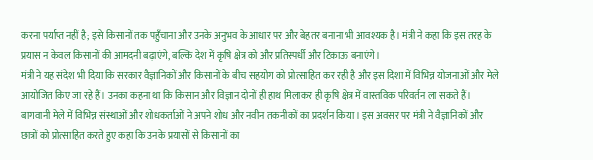करना पर्याप्त नहीं है; इसे किसानों तक पहुँचाना और उनके अनुभव के आधार पर और बेहतर बनाना भी आवश्यक है। मंत्री ने कहा कि इस तरह के प्रयास न केवल किसानों की आमदनी बढ़ाएंगे, बल्कि देश में कृषि क्षेत्र को और प्रतिस्पर्धी और टिकाऊ बनाएंगे।
मंत्री ने यह संदेश भी दिया कि सरकार वैज्ञानिकों और किसानों के बीच सहयोग को प्रोत्साहित कर रही है और इस दिशा में विभिन्न योजनाओं और मेले आयोजित किए जा रहे हैं। उनका कहना था कि किसान और विज्ञान दोनों ही हाथ मिलाकर ही कृषि क्षेत्र में वास्तविक परिवर्तन ला सकते हैं।
बागवानी मेले में विभिन्न संस्थाओं और शोधकर्ताओं ने अपने शोध और नवीन तकनीकों का प्रदर्शन किया। इस अवसर पर मंत्री ने वैज्ञानिकों और छात्रों को प्रोत्साहित करते हुए कहा कि उनके प्रयासों से किसानों का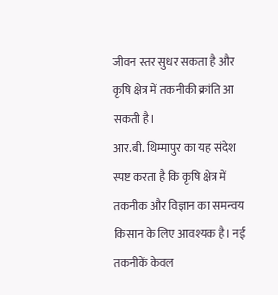जीवन स्तर सुधर सकता है और कृषि क्षेत्र में तकनीकी क्रांति आ सकती है।
आर.बी. थिम्मापुर का यह संदेश स्पष्ट करता है कि कृषि क्षेत्र में तकनीक और विज्ञान का समन्वय किसान के लिए आवश्यक है। नई तकनीकें केवल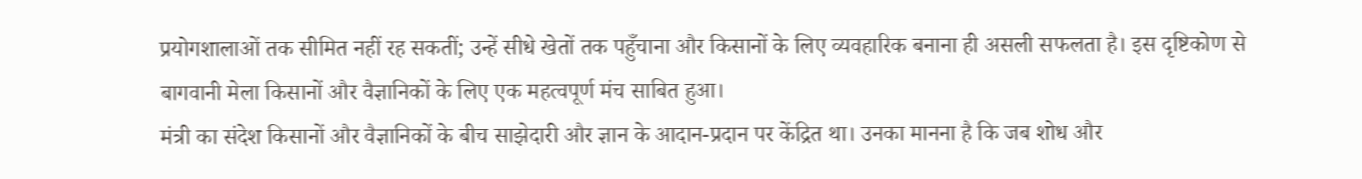प्रयोगशालाओं तक सीमित नहीं रह सकतीं; उन्हें सीधे खेतों तक पहुँचाना और किसानों के लिए व्यवहारिक बनाना ही असली सफलता है। इस दृष्टिकोण से बागवानी मेला किसानों और वैज्ञानिकों के लिए एक महत्वपूर्ण मंच साबित हुआ।
मंत्री का संदेश किसानों और वैज्ञानिकों के बीच साझेदारी और ज्ञान के आदान-प्रदान पर केंद्रित था। उनका मानना है कि जब शोध और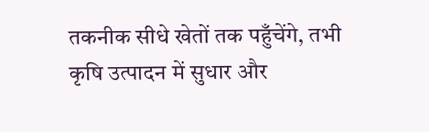तकनीक सीधे खेतों तक पहुँचेंगे, तभी कृषि उत्पादन में सुधार और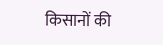किसानों की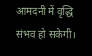आमदनी में वृद्धि संभव हो सकेगी।